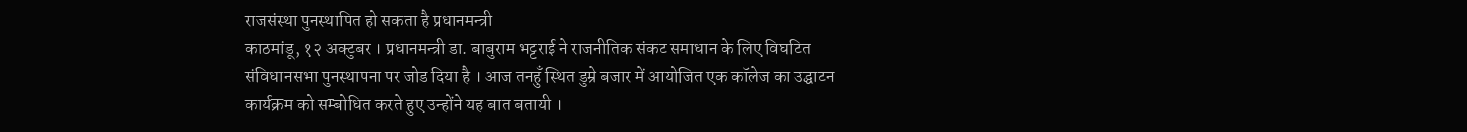राजसंस्था पुनस्थापित हो सकता है प्रधानमन्त्री
काठमांडू, १२ अक्टुबर । प्रधानमन्त्री डा. बाबुराम भट्टराई ने राजनीतिक संकट समाधान के लिए विघटित संविधानसभा पुनस्थापना पर जोड दिया है । आज तनहुँ स्थित डुम्रे बजार में आयोजित एक कॉलेज का उद्घाटन कार्यक्रम को सम्बोधित करते हुए उन्होंने यह बात बतायी ।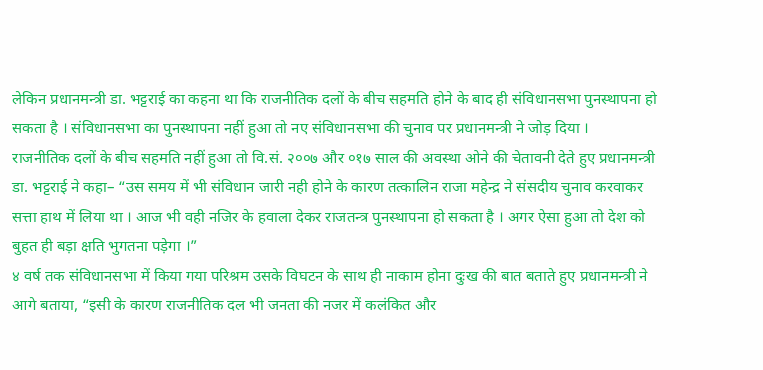लेकिन प्रधानमन्त्री डा. भट्टराई का कहना था कि राजनीतिक दलों के बीच सहमति होने के बाद ही संविधानसभा पुनस्थापना हो सकता है । संविधानसभा का पुनस्थापना नहीं हुआ तो नए संविधानसभा की चुनाव पर प्रधानमन्त्री ने जोड़ दिया ।
राजनीतिक दलों के बीच सहमति नहीं हुआ तो वि.सं. २००७ और ०१७ साल की अवस्था ओने की चेतावनी देते हुए प्रधानमन्त्री डा. भट्टराई ने कहा– “उस समय में भी संविधान जारी नही होने के कारण तत्कालिन राजा महेन्द्र ने संसदीय चुनाव करवाकर सत्ता हाथ में लिया था । आज भी वही नजिर के हवाला देकर राजतन्त्र पुनस्थापना हो सकता है । अगर ऐसा हुआ तो देश को बुहत ही बड़ा क्षति भुगतना पड़ेगा ।”
४ वर्ष तक संविधानसभा में किया गया परिश्रम उसके विघटन के साथ ही नाकाम होना दुःख की बात बताते हुए प्रधानमन्त्री ने आगे बताया, “इसी के कारण राजनीतिक दल भी जनता की नजर में कलंकित और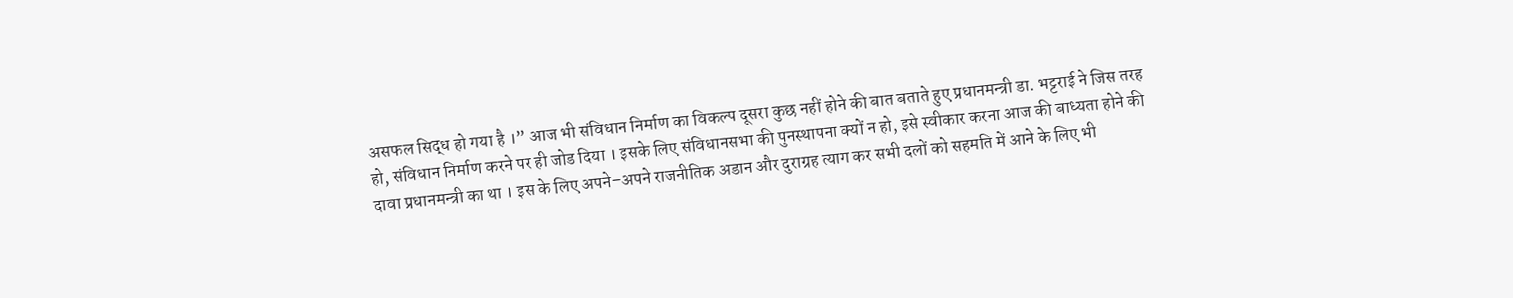असफल सिद्ध हो गया है ।” आज भी संविधान निर्माण का विकल्प दूसरा कुछ नहीं होने की बात बताते हुए प्रधानमन्त्री डा. भट्टराई ने जिस तरह हो, संविधान निर्माण करने पर ही जोड दिया । इसके लिए संविधानसभा की पुनस्थापना क्यों न हो, इसे स्वीकार करना आज की बाध्यता होने की दावा प्रधानमन्त्री का था । इस के लिए अपने–अपने राजनीतिक अडान और दुराग्रह त्याग कर सभी दलों को सहमति में आने के लिए भी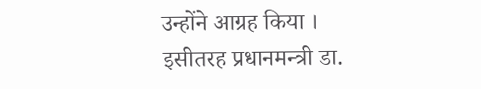उन्होंने आग्रह किया ।
इसीतरह प्रधानमन्त्री डा.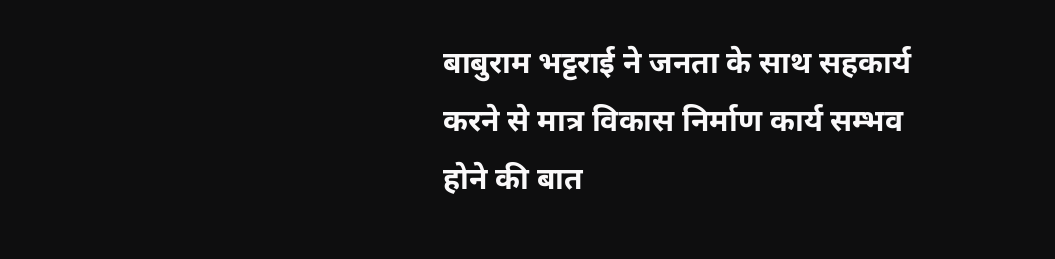बाबुराम भट्टराई ने जनता के साथ सहकार्य करने से मात्र विकास निर्माण कार्य सम्भव होने की बात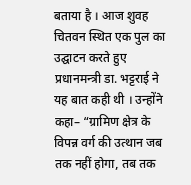बताया है । आज शुवह चितवन स्थित एक पुल का उद्घाटन करते हुए प्रधानमन्त्री डा. भट्टराई ने यह बात कही थी । उन्होंने कहा– “ग्रामिण क्षेत्र के विपन्न वर्ग की उत्थान जब तक नहीं होगा, तब तक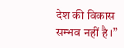देश की विकास सम्भव नहीं है ।”